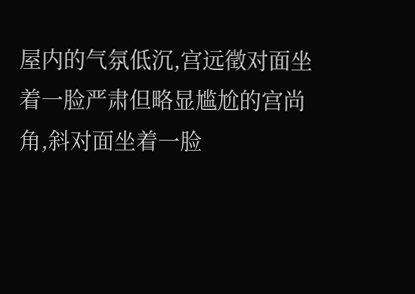屋内的气氛低沉,宫远徵对面坐着一脸严肃但略显尴尬的宫尚角,斜对面坐着一脸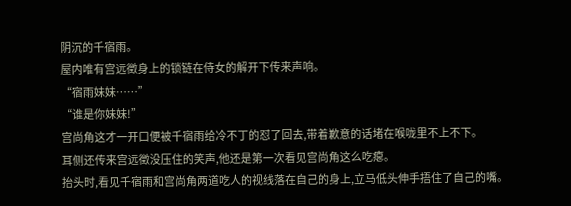阴沉的千宿雨。
屋内唯有宫远徵身上的锁链在侍女的解开下传来声响。
“宿雨妹妹……”
“谁是你妹妹!”
宫尚角这才一开口便被千宿雨给冷不丁的怼了回去,带着歉意的话堵在喉咙里不上不下。
耳侧还传来宫远徵没压住的笑声,他还是第一次看见宫尚角这么吃瘪。
抬头时,看见千宿雨和宫尚角两道吃人的视线落在自己的身上,立马低头伸手捂住了自己的嘴。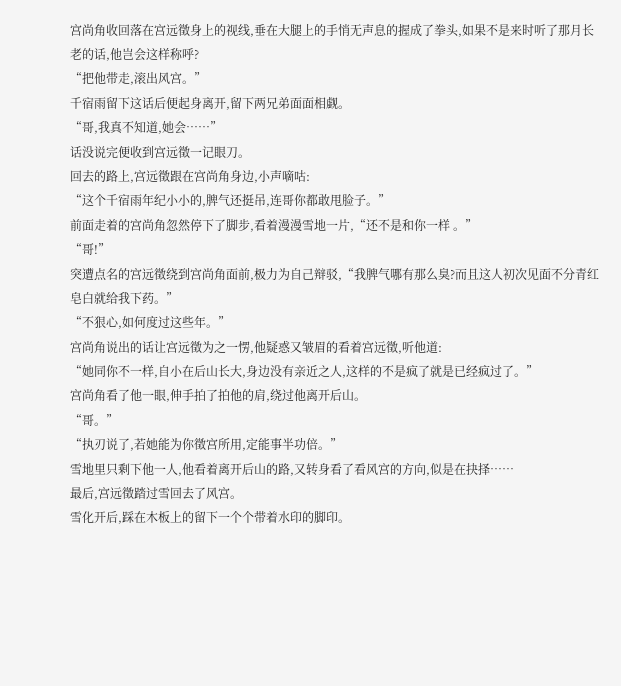宫尚角收回落在宫远徵身上的视线,垂在大腿上的手悄无声息的握成了拳头,如果不是来时听了那月长老的话,他岂会这样称呼?
“把他带走,滚出风宫。”
千宿雨留下这话后便起身离开,留下两兄弟面面相觑。
“哥,我真不知道,她会……”
话没说完便收到宫远徵一记眼刀。
回去的路上,宫远徵跟在宫尚角身边,小声嘀咕:
“这个千宿雨年纪小小的,脾气还挺吊,连哥你都敢甩脸子。”
前面走着的宫尚角忽然停下了脚步,看着漫漫雪地一片,“还不是和你一样 。”
“哥!”
突遭点名的宫远徵绕到宫尚角面前,极力为自己辩驳,“我脾气哪有那么臭?而且这人初次见面不分青红皂白就给我下药。”
“不狠心,如何度过这些年。”
宫尚角说出的话让宫远徵为之一愣,他疑惑又皱眉的看着宫远徵,听他道:
“她同你不一样,自小在后山长大,身边没有亲近之人,这样的不是疯了就是已经疯过了。”
宫尚角看了他一眼,伸手拍了拍他的肩,绕过他离开后山。
“哥。”
“执刃说了,若她能为你徵宫所用,定能事半功倍。”
雪地里只剩下他一人,他看着离开后山的路,又转身看了看风宫的方向,似是在抉择……
最后,宫远徵踏过雪回去了风宫。
雪化开后,踩在木板上的留下一个个带着水印的脚印。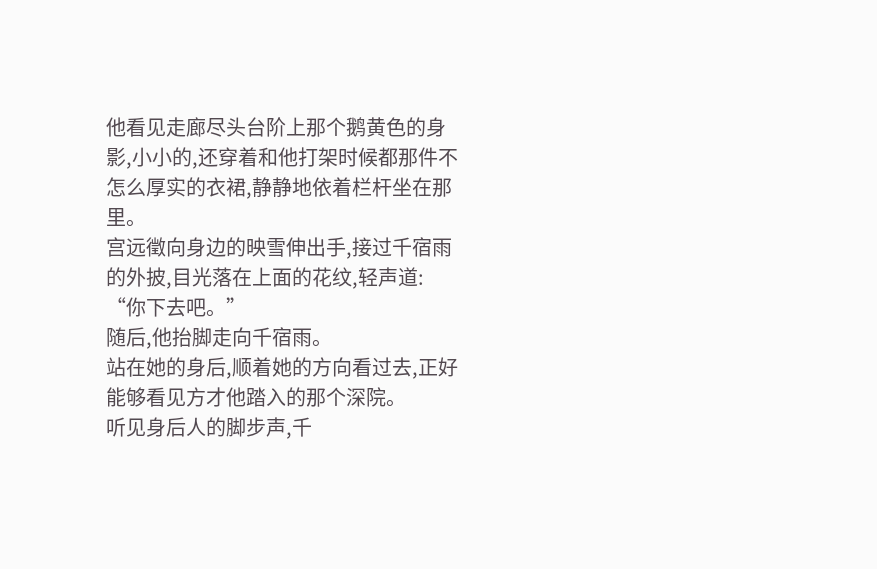他看见走廊尽头台阶上那个鹅黄色的身影,小小的,还穿着和他打架时候都那件不怎么厚实的衣裙,静静地依着栏杆坐在那里。
宫远徵向身边的映雪伸出手,接过千宿雨的外披,目光落在上面的花纹,轻声道:
“你下去吧。”
随后,他抬脚走向千宿雨。
站在她的身后,顺着她的方向看过去,正好能够看见方才他踏入的那个深院。
听见身后人的脚步声,千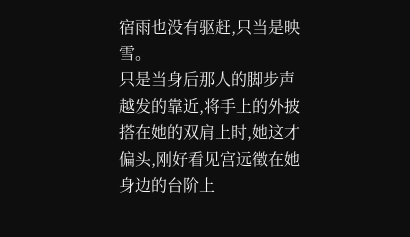宿雨也没有驱赶,只当是映雪。
只是当身后那人的脚步声越发的靠近,将手上的外披搭在她的双肩上时,她这才偏头,刚好看见宫远徵在她身边的台阶上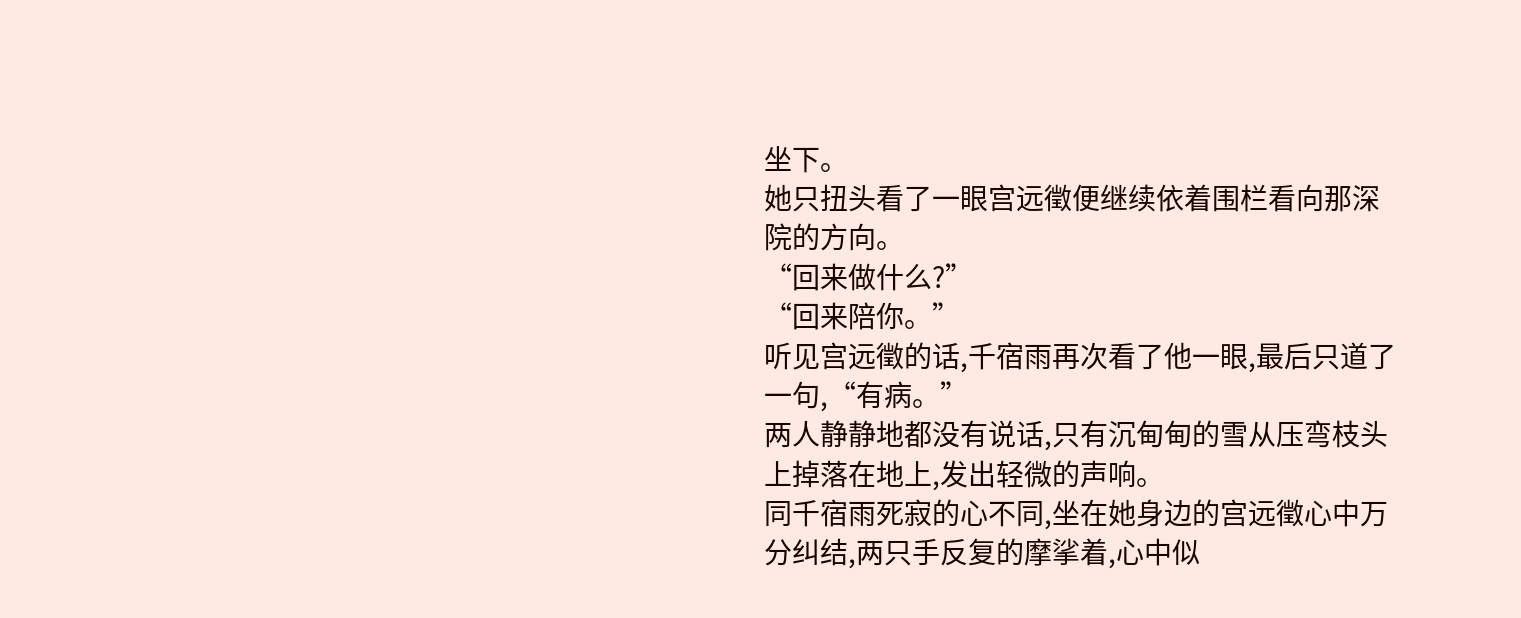坐下。
她只扭头看了一眼宫远徵便继续依着围栏看向那深院的方向。
“回来做什么?”
“回来陪你。”
听见宫远徵的话,千宿雨再次看了他一眼,最后只道了一句,“有病。”
两人静静地都没有说话,只有沉甸甸的雪从压弯枝头上掉落在地上,发出轻微的声响。
同千宿雨死寂的心不同,坐在她身边的宫远徵心中万分纠结,两只手反复的摩挲着,心中似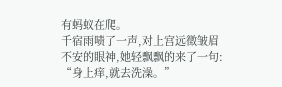有蚂蚁在爬。
千宿雨啧了一声,对上宫远徵皱眉不安的眼神,她轻飘飘的来了一句:
“身上痒,就去洗澡。”